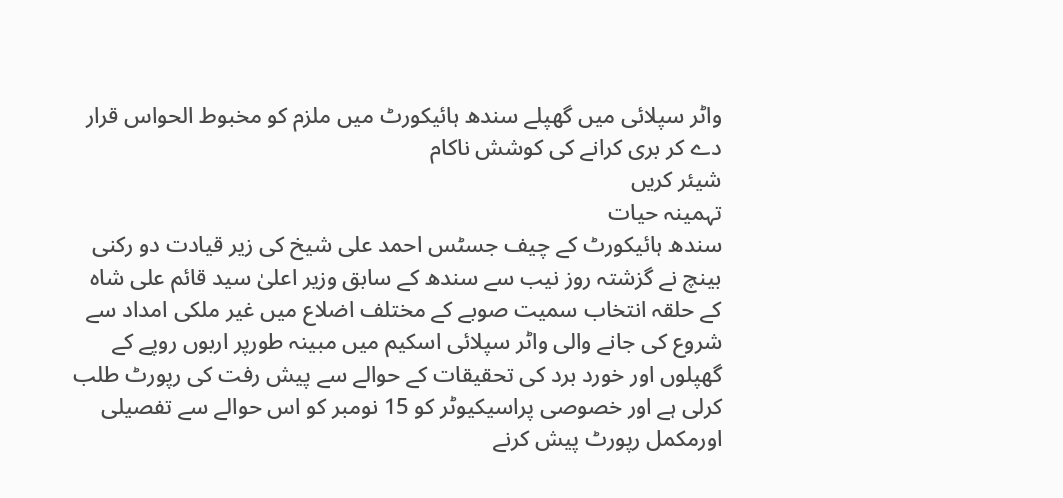واٹر سپلائی میں گھپلے سندھ ہائیکورٹ میں ملزم کو مخبوط الحواس قرار دے کر بری کرانے کی کوشش ناکام
شیئر کریں
تہمینہ حیات
سندھ ہائیکورٹ کے چیف جسٹس احمد علی شیخ کی زیر قیادت دو رکنی بینچ نے گزشتہ روز نیب سے سندھ کے سابق وزیر اعلیٰ سید قائم علی شاہ کے حلقہ انتخاب سمیت صوبے کے مختلف اضلاع میں غیر ملکی امداد سے شروع کی جانے والی واٹر سپلائی اسکیم میں مبینہ طورپر اربوں روپے کے گھپلوں اور خورد برد کی تحقیقات کے حوالے سے پیش رفت کی رپورٹ طلب کرلی ہے اور خصوصی پراسیکیوٹر کو 15 نومبر کو اس حوالے سے تفصیلی اورمکمل رپورٹ پیش کرنے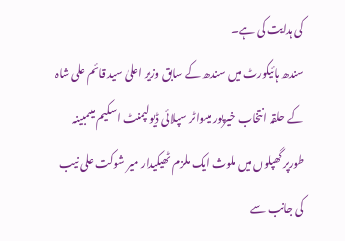کی ہدایت کی ہے۔
سندھ ہائیکورٹ میں سندھ کے سابق وزیر اعلیٰ سید قائم علی شاہ کے حلقہ انتخاب خیرپور میںواٹر سپلائی ڈیولپمنٹ اسکیم میںمبینہ طورپر گھپلوں میں ملوث ایک ملزم ٹھیکیدار میر شوکت علی نیب کی جانب سے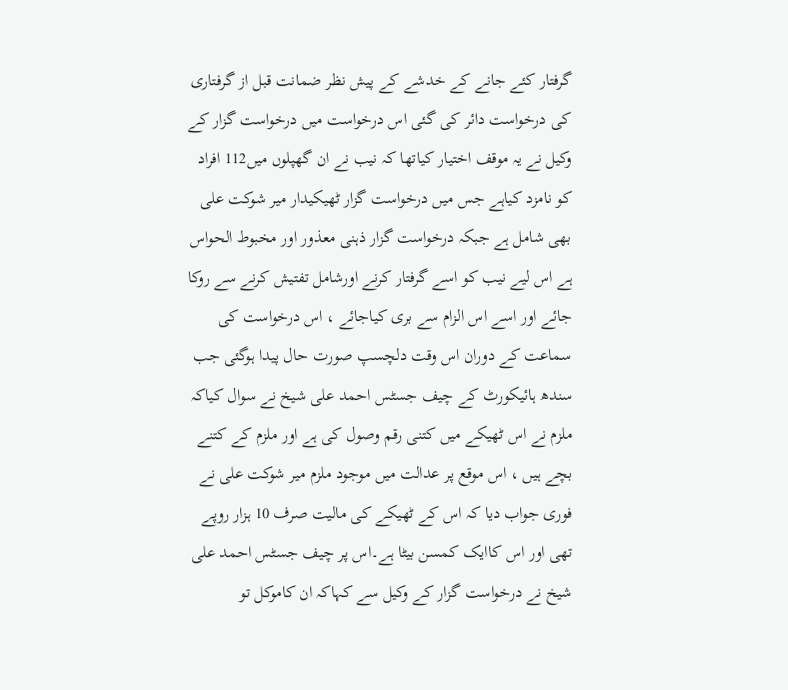گرفتار کئے جانے کے خدشے کے پیش نظر ضمانت قبل از گرفتاری کی درخواست دائر کی گئی اس درخواست میں درخواست گزار کے وکیل نے یہ موقف اختیار کیاتھا کہ نیب نے ان گھپلوں میں112 افراد کو نامزد کیاہے جس میں درخواست گزار ٹھیکیدار میر شوکت علی بھی شامل ہے جبکہ درخواست گزار ذہنی معذور اور مخبوط الحواس ہے اس لیے نیب کو اسے گرفتار کرنے اورشامل تفتیش کرنے سے روکا جائے اور اسے اس الزام سے بری کیاجائے ، اس درخواست کی سماعت کے دوران اس وقت دلچسپ صورت حال پیدا ہوگئی جب سندھ ہائیکورٹ کے چیف جسٹس احمد علی شیخ نے سوال کیاکہ ملزم نے اس ٹھیکے میں کتنی رقم وصول کی ہے اور ملزم کے کتنے بچے ہیں ، اس موقع پر عدالت میں موجود ملزم میر شوکت علی نے فوری جواب دیا کہ اس کے ٹھیکے کی مالیت صرف 10 ہزار روپے تھی اور اس کاایک کمسن بیٹا ہے۔اس پر چیف جسٹس احمد علی شیخ نے درخواست گزار کے وکیل سے کہاکہ ان کاموکل تو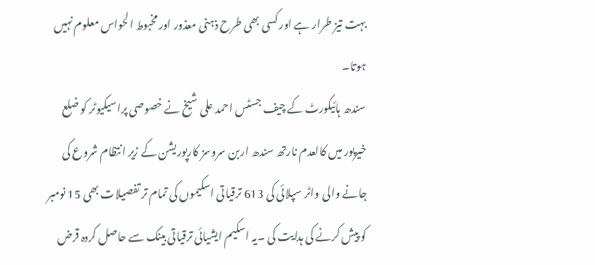بہت تیز طرار ہے اور کسی بھی طرح ذہنی معذور اور مخبوط الحواس معلوم نہیں ہوتا۔
سندھ ہائیکورٹ کے چیف جسٹس احمد علی شیخ نے خصوصی پراسیکیوٹر کو ضلع خیرپور میں کالعدم نارتھ سندھ اربن سروسز کارپوریشن کے زیر انتظام شروع کی جانے والی واٹر سپلائی کی 613 ترقیاتی اسکیموں کی تمام تر تفصیلات بھی 15 نومبر کو پیش کرنے کی ہدایت کی ۔یہ اسکیم ایشیائی ترقیاتی بینک سے حاصل کردہ قرض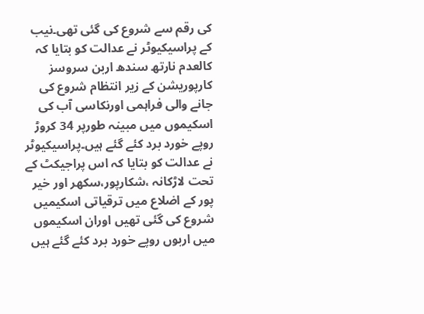کی رقم سے شروع کی گئی تھی۔نیب کے پراسیکیوٹر نے عدالت کو بتایا کہ کالعدم نارتھ سندھ اربن سروسز کارپوریشن کے زیر انتظام شروع کی جانے والی فراہمی اورنکاسی آب کی اسکیموں میں مبینہ طورپر 34 کروڑ روپے خورد برد کئے گئے ہیں۔پراسیکیوٹر نے عدالت کو بتایا کہ اس پراجیکٹ کے تحت لاڑکانہ ،شکارپور،سکھر اور خیر پور کے اضلاع میں ترقیاتی اسکیمیں شروع کی گئی تھیں اوران اسکیموں میں اربوں روپے خورد برد کئے گئے ہیں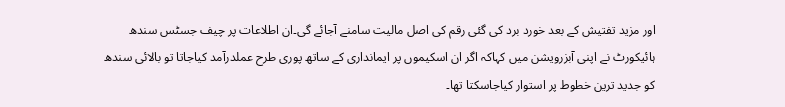اور مزید تفتیش کے بعد خورد برد کی گئی رقم کی اصل مالیت سامنے آجائے گی۔ان اطلاعات پر چیف جسٹس سندھ ہائیکورٹ نے اپنی آبزرویشن میں کہاکہ اگر ان اسکیموں پر ایمانداری کے ساتھ پوری طرح عملدرآمد کیاجاتا تو بالائی سندھ کو جدید ترین خطوط پر استوار کیاجاسکتا تھا۔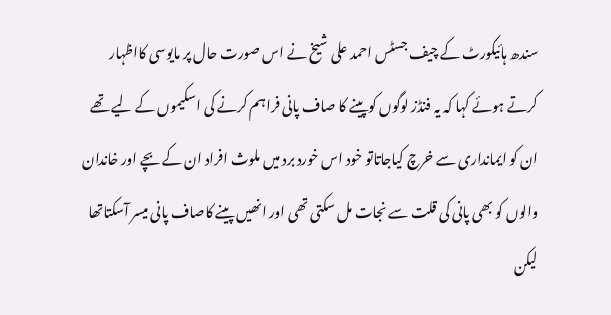سندھ ہائیکورٹ کے چیف جسٹس احمد علی شیخ نے اس صورت حال پر مایوسی کااظہار کرتے ہوئے کہا کہ یہ فنڈز لوگوں کوپینے کا صاف پانی فراہم کرنے کی اسکیموں کے لیے تھے ان کو ایمانداری سے خرچ کیاجاتاتو خود اس خورد برد میں ملوث افراد ان کے بچے اور خاندان والوں کو بھی پانی کی قلت سے نجات مل سکتی تھی اور انھیں پینے کاصاف پانی میسر آسکتاتھا لیکن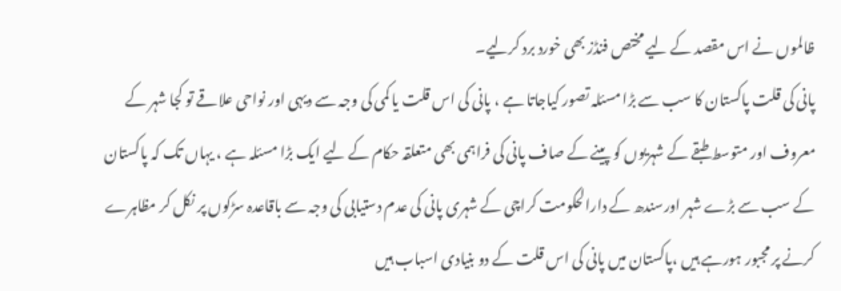ظالموں نے اس مقصد کے لیے مختص فنڈز بھی خورد برد کرلیے۔
پانی کی قلت پاکستان کا سب سے بڑا مسئلہ تصور کیاجاتا ہے ، پانی کی اس قلت یا کمی کی وجہ سے دیہی اور نواحی علاقے تو کجا شہر کے معروف اور متوسط طبقے کے شہریوں کو پینے کے صاف پانی کی فراہمی بھی متعلقہ حکام کے لیے ایک بڑا مسئلہ ہے ، یہاں تک کہ پاکستان کے سب سے بڑے شہر اورسندھ کے دارالحکومت کراچی کے شہری پانی کی عدم دستیابی کی وجہ سے باقاعدہ سڑکوں پر نکل کر مظاہرے کرنے پر مجبور ہورہے ہیں ،پاکستان میں پانی کی اس قلت کے دو بنیادی اسباب ہیں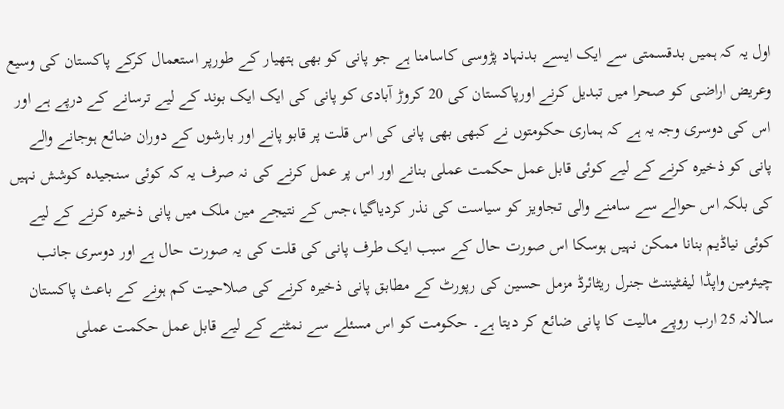اول یہ کہ ہمیں بدقسمتی سے ایک ایسے بدنہاد پڑوسی کاسامنا ہے جو پانی کو بھی ہتھیار کے طورپر استعمال کرکے پاکستان کی وسیع وعریض اراضی کو صحرا میں تبدیل کرنے اورپاکستان کی 20 کروڑ آبادی کو پانی کی ایک ایک بوند کے لیے ترسانے کے درپے ہے اور اس کی دوسری وجہ یہ ہے کہ ہماری حکومتوں نے کبھی بھی پانی کی اس قلت پر قابو پانے اور بارشوں کے دوران ضائع ہوجانے والے پانی کو ذخیرہ کرنے کے لیے کوئی قابل عمل حکمت عملی بنانے اور اس پر عمل کرنے کی نہ صرف یہ کہ کوئی سنجیدہ کوشش نہیں کی بلکہ اس حوالے سے سامنے والی تجاویز کو سیاست کی نذر کردیاگیا،جس کے نتیجے مین ملک میں پانی ذخیرہ کرنے کے لیے کوئی نیاڈیم بنانا ممکن نہیں ہوسکا اس صورت حال کے سبب ایک طرف پانی کی قلت کی یہ صورت حال ہے اور دوسری جانب چیئرمین واپڈا لیفٹیننٹ جنرل ریٹائرڈ مزمل حسین کی رپورٹ کے مطابق پانی ذخیرہ کرنے کی صلاحیت کم ہونے کے باعث پاکستان سالانہ 25 ارب روپے مالیت کا پانی ضائع کر دیتا ہے۔ حکومت کو اس مسئلے سے نمٹنے کے لیے قابل عمل حکمت عملی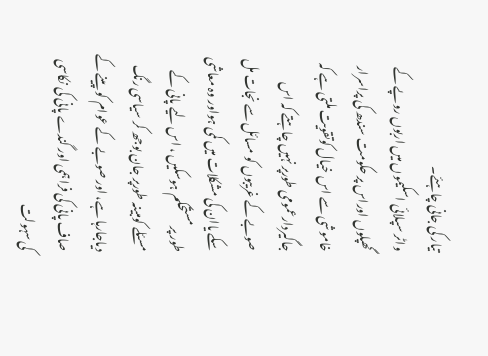تیار کی جانی چاہئے۔
واٹر سپلائی اسکیموں میں اربوں روپے کے گھپلوں اوراس پر حکومت سندھ کی پراسرار خاموشی سے اس خیال کوتقویت ملتی ہے کہ جاگیردارعمومی طورپر نہیں چاہتے کہ اس صوبے کے غریبوں کو مسائل سے نجات مل سکے یاان کی مشکلات میں کمی ہواور وہ معاشی طور پر مستحکم ہوسکیں ، اس لیے پانی کے مسئلے کومبینہ طورپر جان بوجھ کر سیاسی رنگ دیاجارہا ہے، اور صوبے کے عوام کو پینے کے صاف پانی کی فراہمی اور گندے پانی کی نکاسی کی سہولت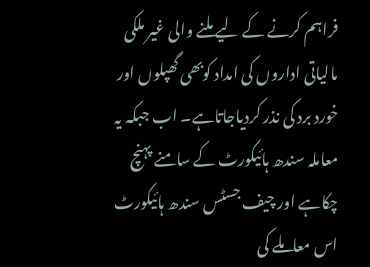فراہم کرنے کے لیے ملنے والی غیر ملکی مالیاتی اداروں کی امداد کوبھی گھپلوں اور خورد برد کی نذر کردیاجاتاہے۔ اب جبکہ یہ معاملہ سندھ ہائیکورٹ کے سامنے پہنچ چکاہے اور چیف جسٹس سندھ ہائیکورٹ اس معاملے کی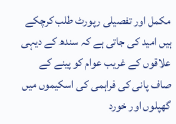مکمل اور تفصیلی رپورٹ طلب کرچکے ہیں امید کی جاتی ہے کہ سندھ کے دیہی علاقوں کے غریب عوام کو پینے کے صاف پانی کی فراہمی کی اسکیموں میں گھپلوں اور خورد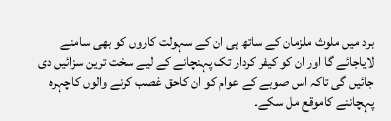برد میں ملوث ملزمان کے ساتھ ہی ان کے سہولت کاروں کو بھی سامنے لایاجائے گا اور ان کو کیفر کردار تک پہنچانے کے لیے سخت ترین سزائیں دی جائیں گی تاکہ اس صوبے کے عوام کو ان کاحق غصب کرنے والوں کاچہرہ پہچاننے کاموقع مل سکے۔